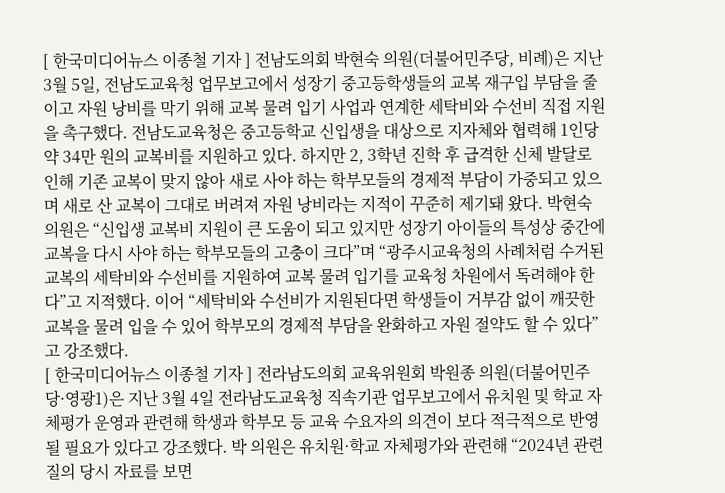[ 한국미디어뉴스 이종철 기자 ] 전남도의회 박현숙 의원(더불어민주당, 비례)은 지난 3월 5일, 전남도교육청 업무보고에서 성장기 중고등학생들의 교복 재구입 부담을 줄이고 자원 낭비를 막기 위해 교복 물려 입기 사업과 연계한 세탁비와 수선비 직접 지원을 촉구했다. 전남도교육청은 중고등학교 신입생을 대상으로 지자체와 협력해 1인당 약 34만 원의 교복비를 지원하고 있다. 하지만 2, 3학년 진학 후 급격한 신체 발달로 인해 기존 교복이 맞지 않아 새로 사야 하는 학부모들의 경제적 부담이 가중되고 있으며 새로 산 교복이 그대로 버려져 자원 낭비라는 지적이 꾸준히 제기돼 왔다. 박현숙 의원은 “신입생 교복비 지원이 큰 도움이 되고 있지만 성장기 아이들의 특성상 중간에 교복을 다시 사야 하는 학부모들의 고충이 크다”며 “광주시교육청의 사례처럼 수거된 교복의 세탁비와 수선비를 지원하여 교복 물려 입기를 교육청 차원에서 독려해야 한다”고 지적했다. 이어 “세탁비와 수선비가 지원된다면 학생들이 거부감 없이 깨끗한 교복을 물려 입을 수 있어 학부모의 경제적 부담을 완화하고 자원 절약도 할 수 있다”고 강조했다.
[ 한국미디어뉴스 이종철 기자 ] 전라남도의회 교육위원회 박원종 의원(더불어민주당·영광1)은 지난 3월 4일 전라남도교육청 직속기관 업무보고에서 유치원 및 학교 자체평가 운영과 관련해 학생과 학부모 등 교육 수요자의 의견이 보다 적극적으로 반영될 필요가 있다고 강조했다. 박 의원은 유치원·학교 자체평가와 관련해 “2024년 관련 질의 당시 자료를 보면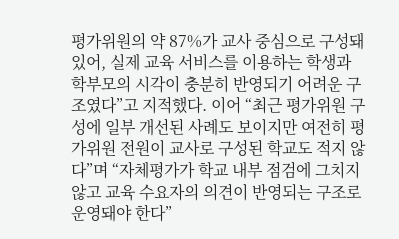평가위원의 약 87%가 교사 중심으로 구성돼 있어, 실제 교육 서비스를 이용하는 학생과 학부모의 시각이 충분히 반영되기 어려운 구조였다”고 지적했다. 이어 “최근 평가위원 구성에 일부 개선된 사례도 보이지만 여전히 평가위원 전원이 교사로 구성된 학교도 적지 않다”며 “자체평가가 학교 내부 점검에 그치지 않고 교육 수요자의 의견이 반영되는 구조로 운영돼야 한다”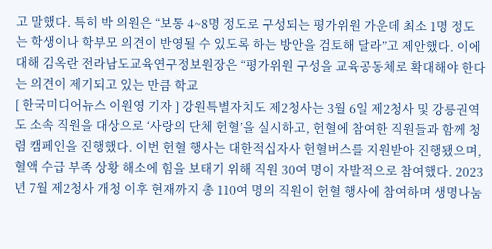고 말했다. 특히 박 의원은 “보통 4~8명 정도로 구성되는 평가위원 가운데 최소 1명 정도는 학생이나 학부모 의견이 반영될 수 있도록 하는 방안을 검토해 달라”고 제안했다. 이에 대해 김옥란 전라남도교육연구정보원장은 “평가위원 구성을 교육공동체로 확대해야 한다는 의견이 제기되고 있는 만큼 학교
[ 한국미디어뉴스 이원영 기자 ] 강원특별자치도 제2청사는 3월 6일 제2청사 및 강릉권역 도 소속 직원을 대상으로 ‘사랑의 단체 헌혈’을 실시하고, 헌혈에 참여한 직원들과 함께 청렴 캠페인을 진행했다. 이번 헌혈 행사는 대한적십자사 헌혈버스를 지원받아 진행됐으며, 혈액 수급 부족 상황 해소에 힘을 보태기 위해 직원 30여 명이 자발적으로 참여했다. 2023년 7월 제2청사 개청 이후 현재까지 총 110여 명의 직원이 헌혈 행사에 참여하며 생명나눔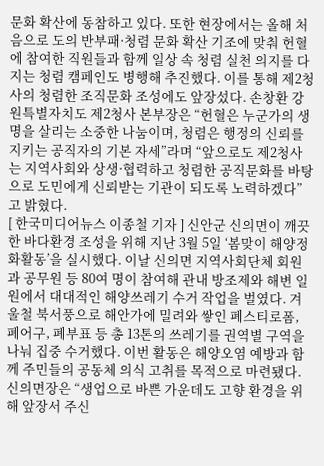문화 확산에 동참하고 있다. 또한 현장에서는 올해 처음으로 도의 반부패·청렴 문화 확산 기조에 맞춰 헌혈에 참여한 직원들과 함께 일상 속 청렴 실천 의지를 다지는 청렴 캠페인도 병행해 추진했다. 이를 통해 제2청사의 청렴한 조직문화 조성에도 앞장섰다. 손창환 강원특별자치도 제2청사 본부장은 “헌혈은 누군가의 생명을 살리는 소중한 나눔이며, 청렴은 행정의 신뢰를 지키는 공직자의 기본 자세”라며 “앞으로도 제2청사는 지역사회와 상생·협력하고 청렴한 공직문화를 바탕으로 도민에게 신뢰받는 기관이 되도록 노력하겠다”고 밝혔다.
[ 한국미디어뉴스 이종철 기자 ] 신안군 신의면이 깨끗한 바다환경 조성을 위해 지난 3월 5일 ‘봄맞이 해양정화활동’을 실시했다. 이날 신의면 지역사회단체 회원과 공무원 등 80여 명이 참여해 관내 방조제와 해변 일원에서 대대적인 해양쓰레기 수거 작업을 벌였다. 겨울철 북서풍으로 해안가에 밀려와 쌓인 폐스티로폼, 폐어구, 폐부표 등 총 13톤의 쓰레기를 권역별 구역을 나눠 집중 수거했다. 이번 활동은 해양오염 예방과 함께 주민들의 공동체 의식 고취를 목적으로 마련됐다. 신의면장은 “생업으로 바쁜 가운데도 고향 환경을 위해 앞장서 주신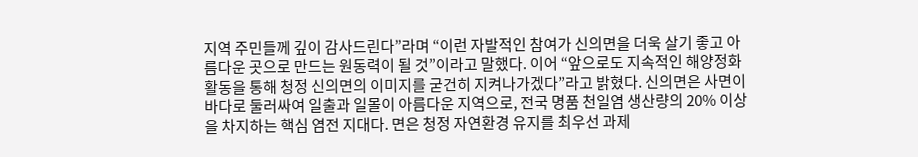지역 주민들께 깊이 감사드린다”라며 “이런 자발적인 참여가 신의면을 더욱 살기 좋고 아름다운 곳으로 만드는 원동력이 될 것”이라고 말했다. 이어 “앞으로도 지속적인 해양정화활동을 통해 청정 신의면의 이미지를 굳건히 지켜나가겠다”라고 밝혔다. 신의면은 사면이 바다로 둘러싸여 일출과 일몰이 아름다운 지역으로, 전국 명품 천일염 생산량의 20% 이상을 차지하는 핵심 염전 지대다. 면은 청정 자연환경 유지를 최우선 과제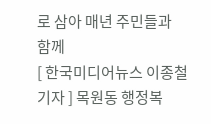로 삼아 매년 주민들과 함께
[ 한국미디어뉴스 이종철 기자 ] 목원동 행정복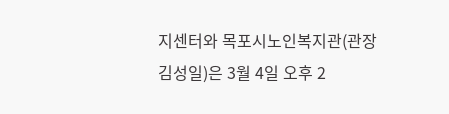지센터와 목포시노인복지관(관장 김성일)은 3월 4일 오후 2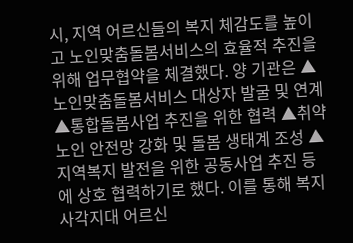시, 지역 어르신들의 복지 체감도를 높이고 노인맞춤돌봄서비스의 효율적 추진을 위해 업무협약을 체결했다. 양 기관은 ▲노인맞춤돌봄서비스 대상자 발굴 및 연계 ▲통합돌봄사업 추진을 위한 협력 ▲취약노인 안전망 강화 및 돌봄 생태계 조성 ▲지역복지 발전을 위한 공동사업 추진 등에 상호 협력하기로 했다. 이를 통해 복지 사각지대 어르신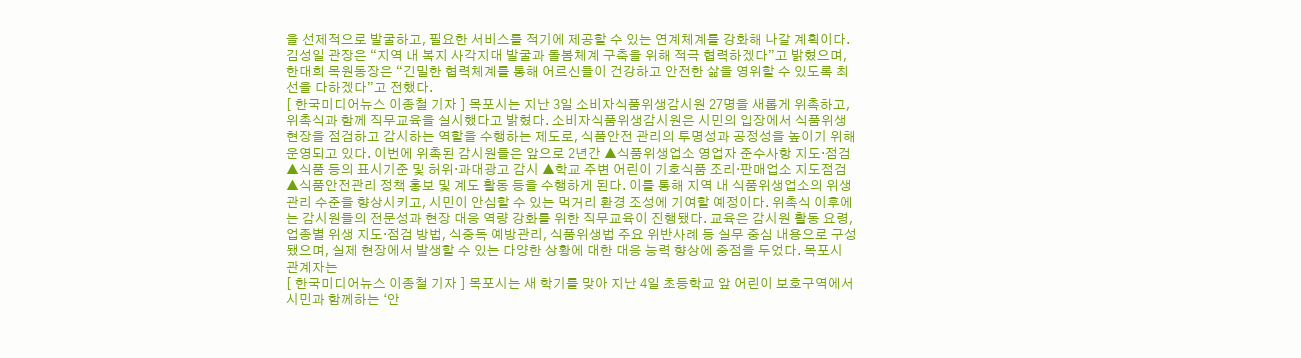을 선제적으로 발굴하고, 필요한 서비스를 적기에 제공할 수 있는 연계체계를 강화해 나갈 계획이다. 김성일 관장은 “지역 내 복지 사각지대 발굴과 돌봄체계 구축을 위해 적극 협력하겠다”고 밝혔으며, 한대희 목원동장은 “긴밀한 협력체계를 통해 어르신들이 건강하고 안전한 삶을 영위할 수 있도록 최선을 다하겠다”고 전했다.
[ 한국미디어뉴스 이종철 기자 ] 목포시는 지난 3일 소비자식품위생감시원 27명을 새롭게 위촉하고, 위촉식과 함께 직무교육을 실시했다고 밝혔다. 소비자식품위생감시원은 시민의 입장에서 식품위생 현장을 점검하고 감시하는 역할을 수행하는 제도로, 식품안전 관리의 투명성과 공정성을 높이기 위해 운영되고 있다. 이번에 위촉된 감시원들은 앞으로 2년간 ▲식품위생업소 영업자 준수사항 지도·점검 ▲식품 등의 표시기준 및 허위·과대광고 감시 ▲학교 주변 어린이 기호식품 조리·판매업소 지도점검 ▲식품안전관리 정책 홍보 및 계도 활동 등을 수행하게 된다. 이를 통해 지역 내 식품위생업소의 위생관리 수준을 향상시키고, 시민이 안심할 수 있는 먹거리 환경 조성에 기여할 예정이다. 위촉식 이후에는 감시원들의 전문성과 현장 대응 역량 강화를 위한 직무교육이 진행됐다. 교육은 감시원 활동 요령, 업종별 위생 지도·점검 방법, 식중독 예방관리, 식품위생법 주요 위반사례 등 실무 중심 내용으로 구성됐으며, 실제 현장에서 발생할 수 있는 다양한 상황에 대한 대응 능력 향상에 중점을 두었다. 목포시 관계자는
[ 한국미디어뉴스 이종철 기자 ] 목포시는 새 학기를 맞아 지난 4일 초등학교 앞 어린이 보호구역에서 시민과 함께하는 ‘안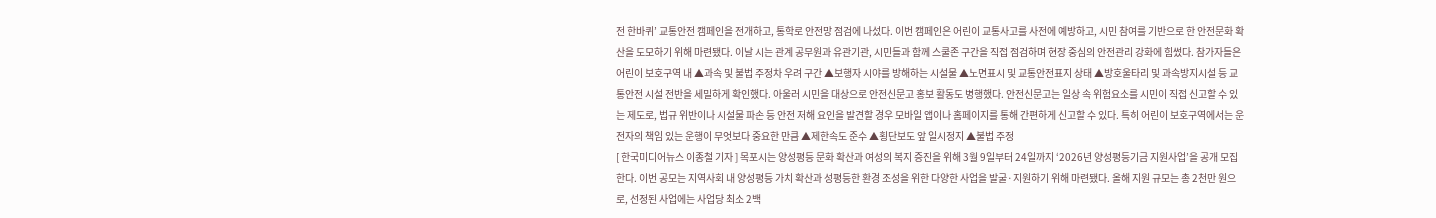전 한바퀴’ 교통안전 캠페인을 전개하고, 통학로 안전망 점검에 나섰다. 이번 캠페인은 어린이 교통사고를 사전에 예방하고, 시민 참여를 기반으로 한 안전문화 확산을 도모하기 위해 마련됐다. 이날 시는 관계 공무원과 유관기관, 시민들과 함께 스쿨존 구간을 직접 점검하며 현장 중심의 안전관리 강화에 힘썼다. 참가자들은 어린이 보호구역 내 ▲과속 및 불법 주정차 우려 구간 ▲보행자 시야를 방해하는 시설물 ▲노면표시 및 교통안전표지 상태 ▲방호울타리 및 과속방지시설 등 교통안전 시설 전반을 세밀하게 확인했다. 아울러 시민을 대상으로 안전신문고 홍보 활동도 병행했다. 안전신문고는 일상 속 위험요소를 시민이 직접 신고할 수 있는 제도로, 법규 위반이나 시설물 파손 등 안전 저해 요인을 발견할 경우 모바일 앱이나 홈페이지를 통해 간편하게 신고할 수 있다. 특히 어린이 보호구역에서는 운전자의 책임 있는 운행이 무엇보다 중요한 만큼 ▲제한속도 준수 ▲횡단보도 앞 일시정지 ▲불법 주정
[ 한국미디어뉴스 이종철 기자 ] 목포시는 양성평등 문화 확산과 여성의 복지 증진을 위해 3월 9일부터 24일까지 ‘2026년 양성평등기금 지원사업’을 공개 모집한다. 이번 공모는 지역사회 내 양성평등 가치 확산과 성평등한 환경 조성을 위한 다양한 사업을 발굴·지원하기 위해 마련됐다. 올해 지원 규모는 총 2천만 원으로, 선정된 사업에는 사업당 최소 2백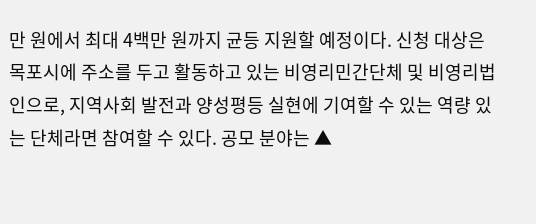만 원에서 최대 4백만 원까지 균등 지원할 예정이다. 신청 대상은 목포시에 주소를 두고 활동하고 있는 비영리민간단체 및 비영리법인으로, 지역사회 발전과 양성평등 실현에 기여할 수 있는 역량 있는 단체라면 참여할 수 있다. 공모 분야는 ▲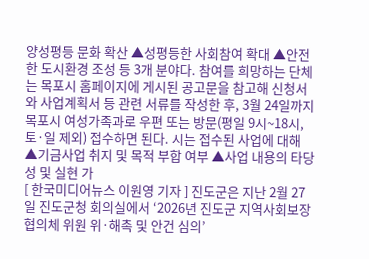양성평등 문화 확산 ▲성평등한 사회참여 확대 ▲안전한 도시환경 조성 등 3개 분야다. 참여를 희망하는 단체는 목포시 홈페이지에 게시된 공고문을 참고해 신청서와 사업계획서 등 관련 서류를 작성한 후, 3월 24일까지 목포시 여성가족과로 우편 또는 방문(평일 9시~18시, 토·일 제외) 접수하면 된다. 시는 접수된 사업에 대해 ▲기금사업 취지 및 목적 부합 여부 ▲사업 내용의 타당성 및 실현 가
[ 한국미디어뉴스 이원영 기자 ] 진도군은 지난 2월 27일 진도군청 회의실에서 ‘2026년 진도군 지역사회보장협의체 위원 위·해촉 및 안건 심의’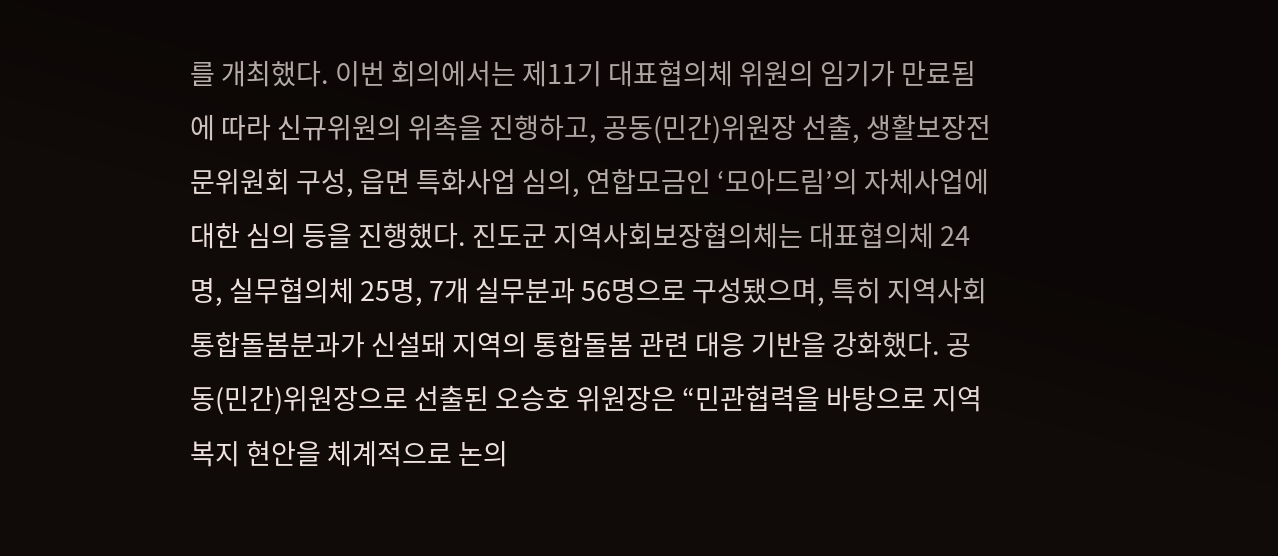를 개최했다. 이번 회의에서는 제11기 대표협의체 위원의 임기가 만료됨에 따라 신규위원의 위촉을 진행하고, 공동(민간)위원장 선출, 생활보장전문위원회 구성, 읍면 특화사업 심의, 연합모금인 ‘모아드림’의 자체사업에 대한 심의 등을 진행했다. 진도군 지역사회보장협의체는 대표협의체 24명, 실무협의체 25명, 7개 실무분과 56명으로 구성됐으며, 특히 지역사회통합돌봄분과가 신설돼 지역의 통합돌봄 관련 대응 기반을 강화했다. 공동(민간)위원장으로 선출된 오승호 위원장은 “민관협력을 바탕으로 지역복지 현안을 체계적으로 논의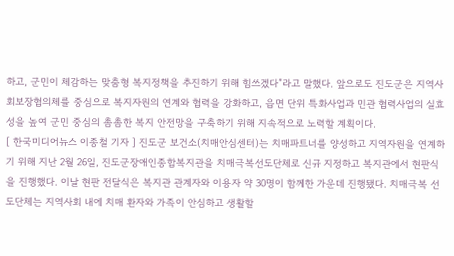하고, 군민이 체감하는 맞춤형 복지정책을 추진하기 위해 힘쓰겠다”라고 말했다. 앞으로도 진도군은 지역사회보장협의체를 중심으로 복지자원의 연계와 협력을 강화하고, 읍면 단위 특화사업과 민관 협력사업의 실효성을 높여 군민 중심의 촘촘한 복지 안전망을 구축하기 위해 지속적으로 노력할 계획이다.
[ 한국미디어뉴스 이종철 기자 ] 진도군 보건소(치매안심센터)는 치매파트너를 양성하고 지역자원을 연계하기 위해 지난 2월 26일, 진도군장애인종합복지관을 치매극복선도단체로 신규 지정하고 복지관에서 현판식을 진행했다. 이날 현판 전달식은 복지관 관계자와 이용자 약 30명이 함께한 가운데 진행됐다. 치매극복 선도단체는 지역사회 내에 치매 환자와 가족이 안심하고 생활할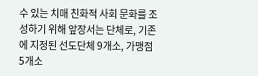수 있는 치매 친화적 사회 문화를 조성하기 위해 앞장서는 단체로, 기존에 지정된 선도단체 9개소, 가맹점 5개소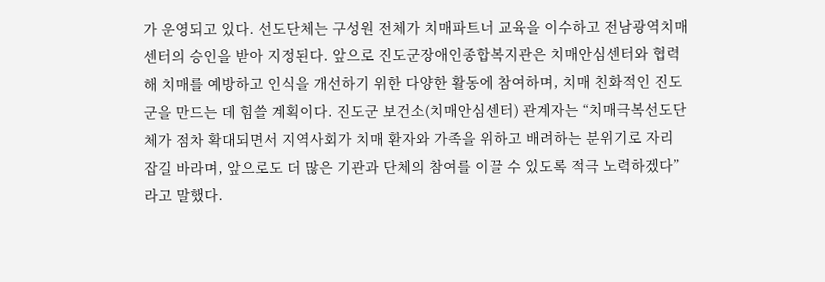가 운영되고 있다. 선도단체는 구성원 전체가 치매파트너 교육을 이수하고 전남광역치매센터의 승인을 받아 지정된다. 앞으로 진도군장애인종합복지관은 치매안심센터와 협력해 치매를 예방하고 인식을 개선하기 위한 다양한 활동에 참여하며, 치매 친화적인 진도군을 만드는 데 힘쓸 계획이다. 진도군 보건소(치매안심센터) 관계자는 “치매극복선도단체가 점차 확대되면서 지역사회가 치매 환자와 가족을 위하고 배려하는 분위기로 자리 잡길 바라며, 앞으로도 더 많은 기관과 단체의 참여를 이끌 수 있도록 적극 노력하겠다”라고 말했다.